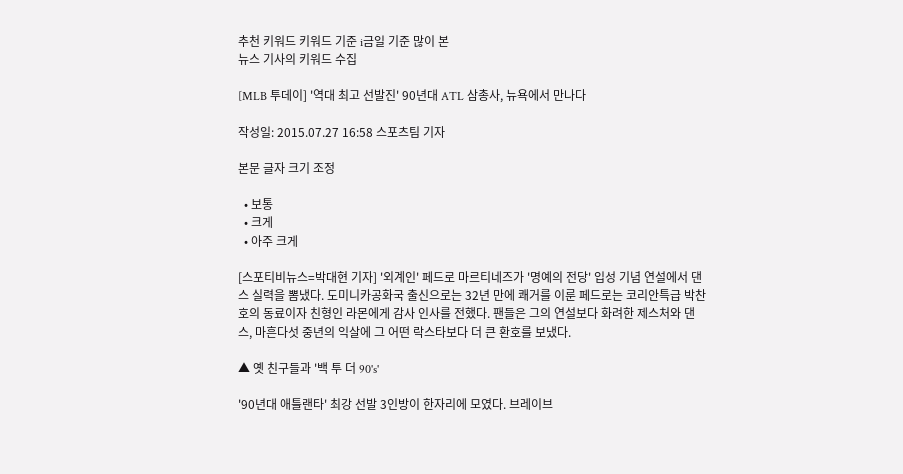추천 키워드 키워드 기준 i금일 기준 많이 본
뉴스 기사의 키워드 수집

[MLB 투데이] '역대 최고 선발진' 90년대 ATL 삼총사, 뉴욕에서 만나다

작성일: 2015.07.27 16:58 스포츠팀 기자

본문 글자 크기 조정

  • 보통
  • 크게
  • 아주 크게

[스포티비뉴스=박대현 기자] '외계인' 페드로 마르티네즈가 '명예의 전당' 입성 기념 연설에서 댄스 실력을 뽐냈다. 도미니카공화국 출신으로는 32년 만에 쾌거를 이룬 페드로는 코리안특급 박찬호의 동료이자 친형인 라몬에게 감사 인사를 전했다. 팬들은 그의 연설보다 화려한 제스처와 댄스, 마흔다섯 중년의 익살에 그 어떤 락스타보다 더 큰 환호를 보냈다.

▲ 옛 친구들과 '백 투 더 90's'

'90년대 애틀랜타' 최강 선발 3인방이 한자리에 모였다. 브레이브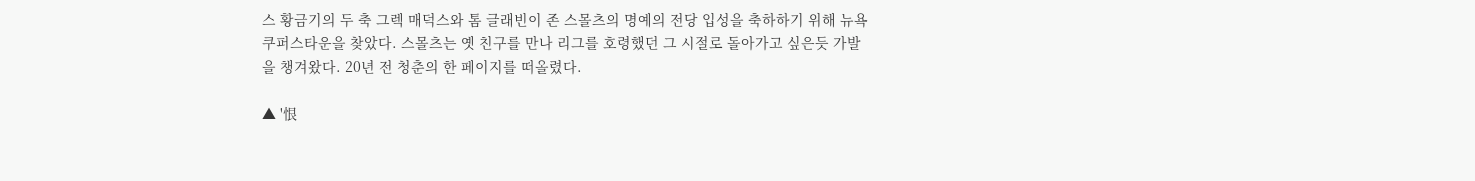스 황금기의 두 축 그렉 매덕스와 톰 글래빈이 존 스몰츠의 명예의 전당 입성을 축하하기 위해 뉴욕 쿠퍼스타운을 찾았다. 스몰츠는 옛 친구를 만나 리그를 호령했던 그 시절로 돌아가고 싶은듯 가발을 챙겨왔다. 20년 전 청춘의 한 페이지를 떠올렸다.

▲ '恨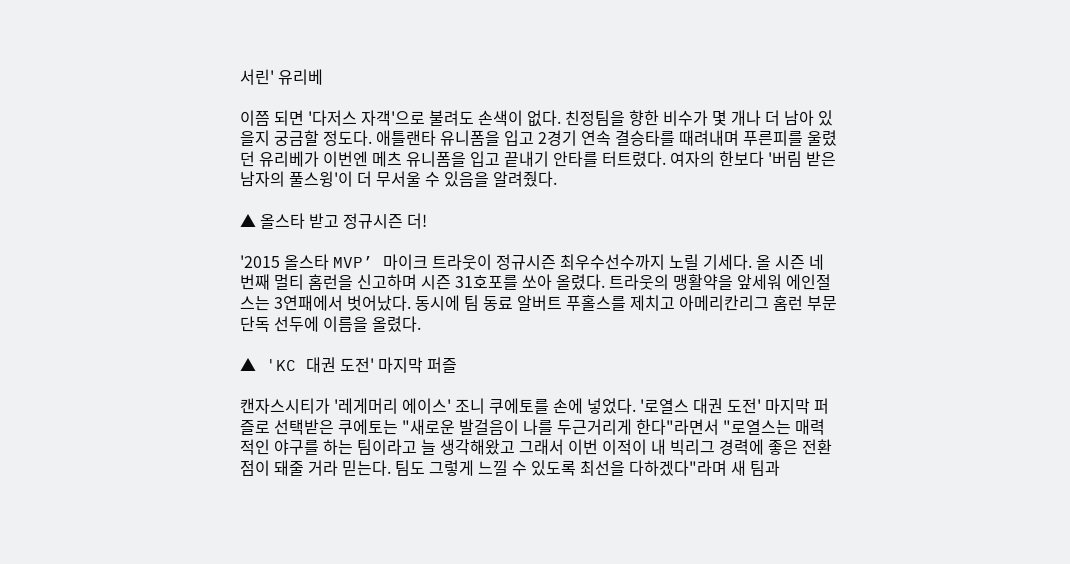서린' 유리베

이쯤 되면 '다저스 자객'으로 불려도 손색이 없다. 친정팀을 향한 비수가 몇 개나 더 남아 있을지 궁금할 정도다. 애틀랜타 유니폼을 입고 2경기 연속 결승타를 때려내며 푸른피를 울렸던 유리베가 이번엔 메츠 유니폼을 입고 끝내기 안타를 터트렸다. 여자의 한보다 '버림 받은 남자의 풀스윙'이 더 무서울 수 있음을 알려줬다.

▲ 올스타 받고 정규시즌 더!

'2015 올스타 MVP’ 마이크 트라웃이 정규시즌 최우수선수까지 노릴 기세다. 올 시즌 네 번째 멀티 홈런을 신고하며 시즌 31호포를 쏘아 올렸다. 트라웃의 맹활약을 앞세워 에인절스는 3연패에서 벗어났다. 동시에 팀 동료 알버트 푸홀스를 제치고 아메리칸리그 홈런 부문 단독 선두에 이름을 올렸다.

▲ 'KC 대권 도전' 마지막 퍼즐

캔자스시티가 '레게머리 에이스' 조니 쿠에토를 손에 넣었다. '로열스 대권 도전' 마지막 퍼즐로 선택받은 쿠에토는 "새로운 발걸음이 나를 두근거리게 한다"라면서 "로열스는 매력적인 야구를 하는 팀이라고 늘 생각해왔고 그래서 이번 이적이 내 빅리그 경력에 좋은 전환점이 돼줄 거라 믿는다. 팀도 그렇게 느낄 수 있도록 최선을 다하겠다"라며 새 팀과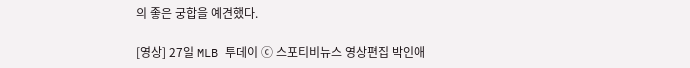의 좋은 궁합을 예견했다.

[영상] 27일 MLB 투데이 ⓒ 스포티비뉴스 영상편집 박인애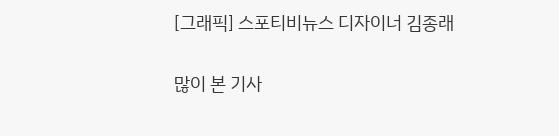[그래픽] 스포티비뉴스 디자이너 김종래

많이 본 기사